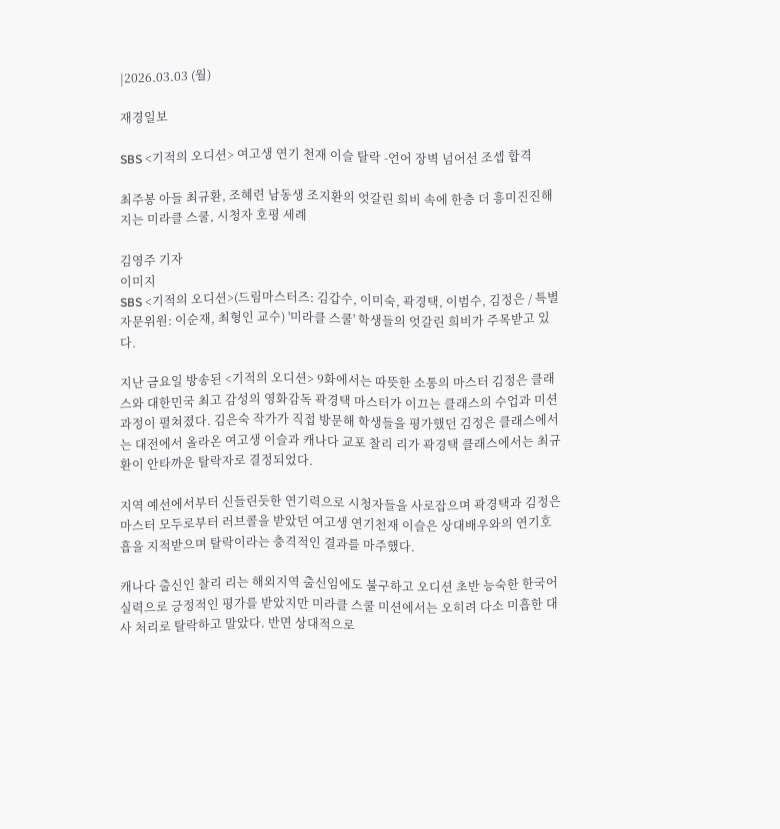|2026.03.03 (월)

재경일보

SBS <기적의 오디션> 여고생 연기 천재 이슬 탈락 -언어 장벽 넘어선 조셉 합격

최주봉 아들 최규환, 조혜련 남동생 조지환의 엇갈린 희비 속에 한층 더 흥미진진해지는 미라클 스쿨, 시청자 호평 세례

김영주 기자
이미지
SBS <기적의 오디션>(드림마스터즈: 김갑수, 이미숙, 곽경택, 이범수, 김정은 / 특별 자문위원: 이순재, 최형인 교수) '미라클 스쿨' 학생들의 엇갈린 희비가 주목받고 있다.

지난 금요일 방송된 <기적의 오디션> 9화에서는 따뜻한 소통의 마스터 김정은 클래스와 대한민국 최고 감성의 영화감독 곽경택 마스터가 이끄는 클래스의 수업과 미션 과정이 펼쳐졌다. 김은숙 작가가 직접 방문해 학생들을 평가했던 김정은 클래스에서는 대전에서 올라온 여고생 이슬과 캐나다 교포 찰리 리가 곽경택 클래스에서는 최규환이 안타까운 탈락자로 결정되었다.

지역 예선에서부터 신들린듯한 연기력으로 시청자들을 사로잡으며 곽경택과 김정은 마스터 모두로부터 러브콜을 받았던 여고생 연기천재 이슬은 상대배우와의 연기호흡을 지적받으며 탈락이라는 충격적인 결과를 마주했다.

캐나다 출신인 찰리 리는 해외지역 출신임에도 불구하고 오디션 초반 능숙한 한국어 실력으로 긍정적인 평가를 받았지만 미라클 스쿨 미션에서는 오히려 다소 미흡한 대사 처리로 탈락하고 말았다. 반면 상대적으로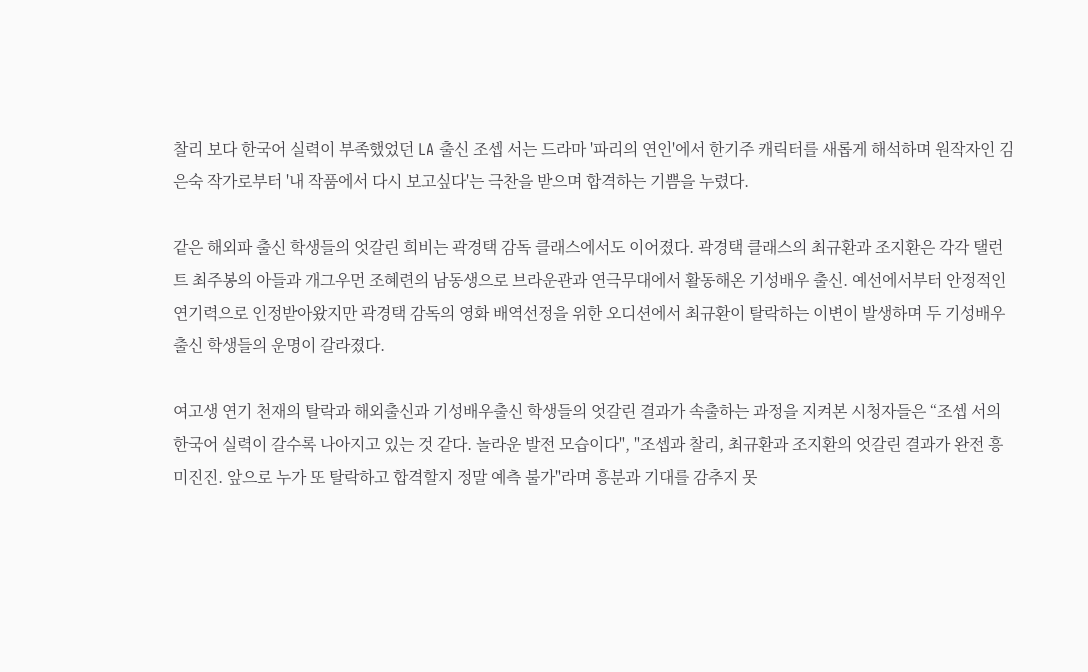찰리 보다 한국어 실력이 부족했었던 LA 출신 조셉 서는 드라마 '파리의 연인'에서 한기주 캐릭터를 새롭게 해석하며 원작자인 김은숙 작가로부터 '내 작품에서 다시 보고싶다'는 극찬을 받으며 합격하는 기쁨을 누렸다.

같은 해외파 출신 학생들의 엇갈린 희비는 곽경택 감독 클래스에서도 이어졌다. 곽경택 클래스의 최규환과 조지환은 각각 탤런트 최주봉의 아들과 개그우먼 조혜련의 남동생으로 브라운관과 연극무대에서 활동해온 기성배우 출신. 예선에서부터 안정적인 연기력으로 인정받아왔지만 곽경택 감독의 영화 배역선정을 위한 오디션에서 최규환이 탈락하는 이변이 발생하며 두 기성배우 출신 학생들의 운명이 갈라졌다.

여고생 연기 천재의 탈락과 해외출신과 기성배우출신 학생들의 엇갈린 결과가 속출하는 과정을 지켜본 시청자들은 “조셉 서의 한국어 실력이 갈수록 나아지고 있는 것 같다. 놀라운 발전 모습이다", "조셉과 찰리, 최규환과 조지환의 엇갈린 결과가 완전 흥미진진. 앞으로 누가 또 탈락하고 합격할지 정말 예측 불가"라며 흥분과 기대를 감추지 못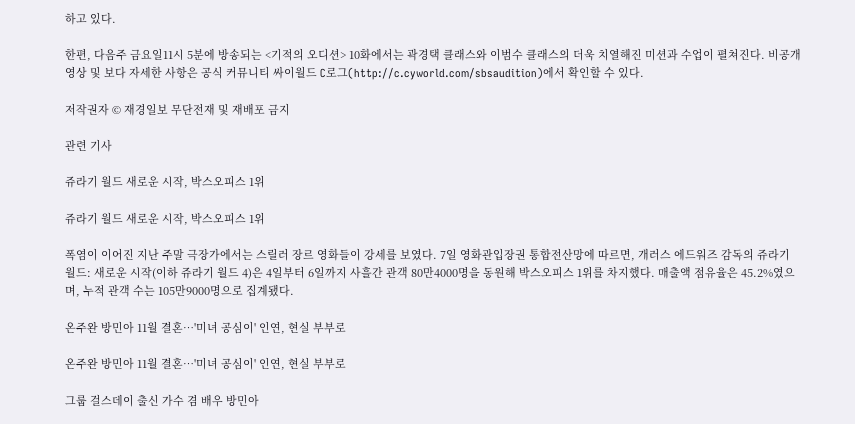하고 있다.

한편, 다음주 금요일11시 5분에 방송되는 <기적의 오디션> 10화에서는 곽경택 클래스와 이범수 클래스의 더욱 치열해진 미션과 수업이 펼쳐진다. 비공개 영상 및 보다 자세한 사항은 공식 커뮤니티 싸이월드 C로그(http://c.cyworld.com/sbsaudition)에서 확인할 수 있다.

저작권자 © 재경일보 무단전재 및 재배포 금지

관련 기사

쥬라기 월드 새로운 시작, 박스오피스 1위

쥬라기 월드 새로운 시작, 박스오피스 1위

폭염이 이어진 지난 주말 극장가에서는 스릴러 장르 영화들이 강세를 보였다. 7일 영화관입장권 통합전산망에 따르면, 개러스 에드워즈 감독의 쥬라기 월드: 새로운 시작(이하 쥬라기 월드 4)은 4일부터 6일까지 사흘간 관객 80만4000명을 동원해 박스오피스 1위를 차지했다. 매출액 점유율은 45.2%였으며, 누적 관객 수는 105만9000명으로 집계됐다.

온주완 방민아 11월 결혼…'미녀 공심이' 인연, 현실 부부로

온주완 방민아 11월 결혼…'미녀 공심이' 인연, 현실 부부로

그룹 걸스데이 출신 가수 겸 배우 방민아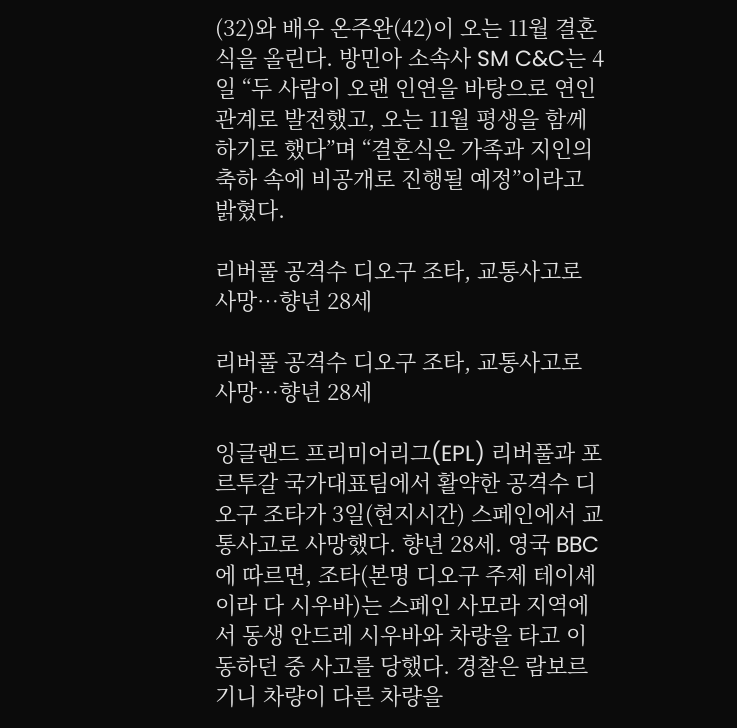(32)와 배우 온주완(42)이 오는 11월 결혼식을 올린다. 방민아 소속사 SM C&C는 4일 “두 사람이 오랜 인연을 바탕으로 연인 관계로 발전했고, 오는 11월 평생을 함께하기로 했다”며 “결혼식은 가족과 지인의 축하 속에 비공개로 진행될 예정”이라고 밝혔다.

리버풀 공격수 디오구 조타, 교통사고로 사망…향년 28세

리버풀 공격수 디오구 조타, 교통사고로 사망…향년 28세

잉글랜드 프리미어리그(EPL) 리버풀과 포르투갈 국가대표팀에서 활약한 공격수 디오구 조타가 3일(현지시간) 스페인에서 교통사고로 사망했다. 향년 28세. 영국 BBC에 따르면, 조타(본명 디오구 주제 테이셰이라 다 시우바)는 스페인 사모라 지역에서 동생 안드레 시우바와 차량을 타고 이동하던 중 사고를 당했다. 경찰은 람보르기니 차량이 다른 차량을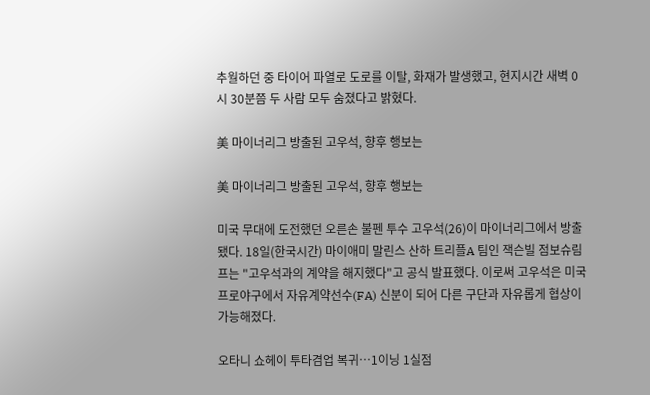추월하던 중 타이어 파열로 도로를 이탈, 화재가 발생했고, 현지시간 새벽 0시 30분쯤 두 사람 모두 숨졌다고 밝혔다.

美 마이너리그 방출된 고우석, 향후 행보는

美 마이너리그 방출된 고우석, 향후 행보는

미국 무대에 도전했던 오른손 불펜 투수 고우석(26)이 마이너리그에서 방출됐다. 18일(한국시간) 마이애미 말린스 산하 트리플A 팀인 잭슨빌 점보슈림프는 "고우석과의 계약을 해지했다"고 공식 발표했다. 이로써 고우석은 미국 프로야구에서 자유계약선수(FA) 신분이 되어 다른 구단과 자유롭게 협상이 가능해졌다.

오타니 쇼헤이 투타겸업 복귀…1이닝 1실점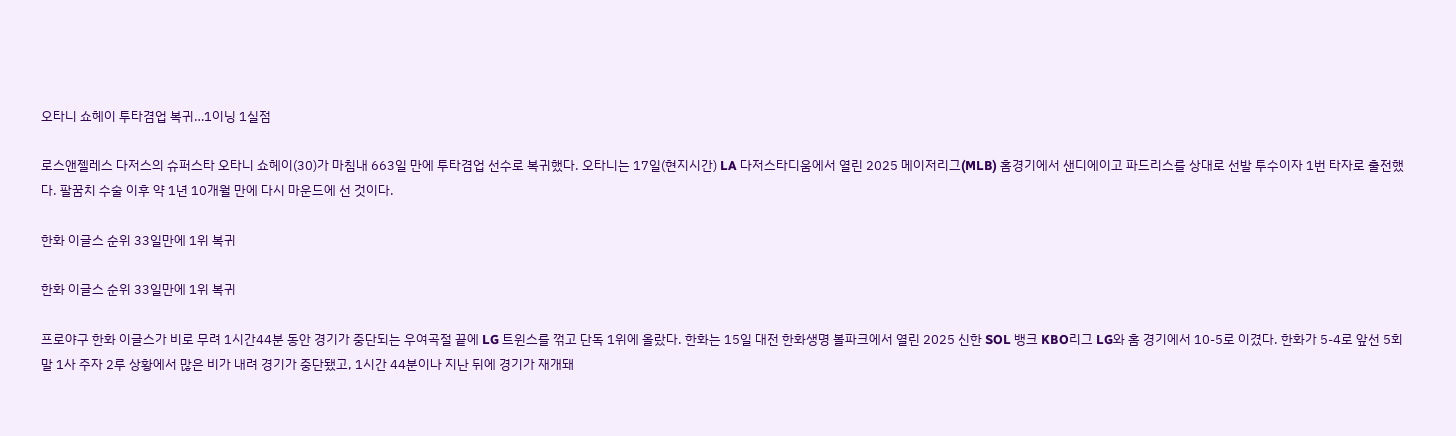오타니 쇼헤이 투타겸업 복귀…1이닝 1실점

로스앤젤레스 다저스의 슈퍼스타 오타니 쇼헤이(30)가 마침내 663일 만에 투타겸업 선수로 복귀했다. 오타니는 17일(현지시간) LA 다저스타디움에서 열린 2025 메이저리그(MLB) 홈경기에서 샌디에이고 파드리스를 상대로 선발 투수이자 1번 타자로 출전했다. 팔꿈치 수술 이후 약 1년 10개월 만에 다시 마운드에 선 것이다.

한화 이글스 순위 33일만에 1위 복귀

한화 이글스 순위 33일만에 1위 복귀

프로야구 한화 이글스가 비로 무려 1시간44분 동안 경기가 중단되는 우여곡절 끝에 LG 트윈스를 꺾고 단독 1위에 올랐다. 한화는 15일 대전 한화생명 볼파크에서 열린 2025 신한 SOL 뱅크 KBO리그 LG와 홈 경기에서 10-5로 이겼다. 한화가 5-4로 앞선 5회말 1사 주자 2루 상황에서 많은 비가 내려 경기가 중단됐고, 1시간 44분이나 지난 뒤에 경기가 재개돼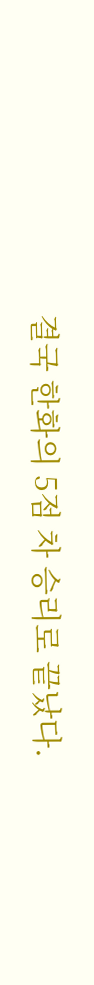결국 한화의 5점 차 승리로 끝났다.